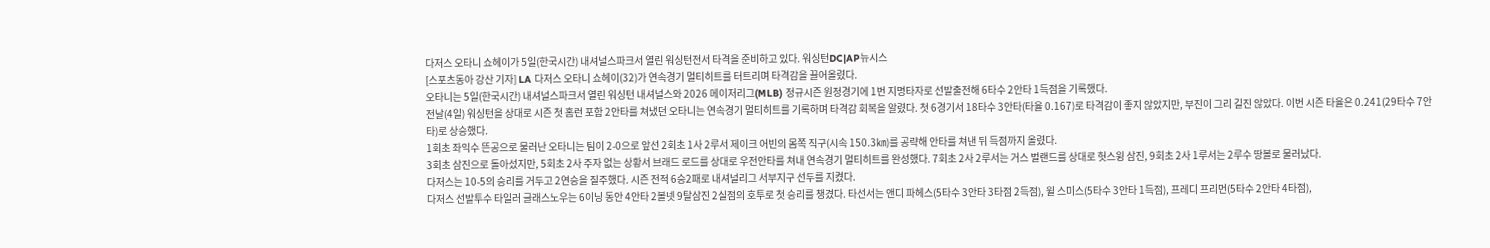다저스 오타니 쇼헤이가 5일(한국시간) 내셔널스파크서 열린 워싱턴전서 타격을 준비하고 있다. 워싱턴DC|AP뉴시스
[스포츠동아 강산 기자] LA 다저스 오타니 쇼헤이(32)가 연속경기 멀티히트를 터트리며 타격감을 끌어올렸다.
오타니는 5일(한국시간) 내셔널스파크서 열린 워싱턴 내셔널스와 2026 메이저리그(MLB) 정규시즌 원정경기에 1번 지명타자로 선발출전해 6타수 2안타 1득점을 기록했다.
전날(4일) 워싱턴을 상대로 시즌 첫 홈런 포함 2안타를 쳐냈던 오타니는 연속경기 멀티히트를 기록하며 타격감 회복을 알렸다. 첫 6경기서 18타수 3안타(타율 0.167)로 타격감이 좋지 않았지만, 부진이 그리 길진 않았다. 이번 시즌 타율은 0.241(29타수 7안타)로 상승했다.
1회초 좌익수 뜬공으로 물러난 오타니는 팀이 2-0으로 앞선 2회초 1사 2루서 제이크 어빈의 몸쪽 직구(시속 150.3㎞)를 공략해 안타를 쳐낸 뒤 득점까지 올렸다.
3회초 삼진으로 돌아섰지만, 5회초 2사 주자 없는 상황서 브래드 로드를 상대로 우전안타를 쳐내 연속경기 멀티히트를 완성했다. 7회초 2사 2루서는 거스 벌랜드를 상대로 헛스윙 삼진, 9회초 2사 1루서는 2루수 땅볼로 물러났다.
다저스는 10-5의 승리를 거두고 2연승을 질주했다. 시즌 전적 6승2패로 내셔널리그 서부지구 선두를 지켰다.
다저스 선발투수 타일러 글래스노우는 6이닝 동안 4안타 2볼넷 9탈삼진 2실점의 호투로 첫 승리를 챙겼다. 타선서는 앤디 파헤스(5타수 3안타 3타점 2득점), 윌 스미스(5타수 3안타 1득점), 프레디 프리먼(5타수 2안타 4타점),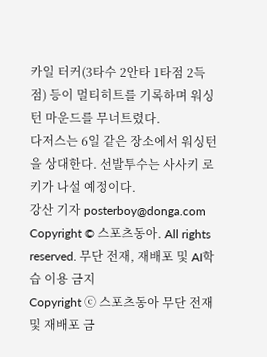카일 터커(3타수 2안타 1타점 2득점) 등이 멀티히트를 기록하며 워싱턴 마운드를 무너트렸다.
다저스는 6일 같은 장소에서 워싱턴을 상대한다. 선발투수는 사사키 로키가 나설 예정이다.
강산 기자 posterboy@donga.com
Copyright © 스포츠동아. All rights reserved. 무단 전재, 재배포 및 AI학습 이용 금지
Copyright ⓒ 스포츠동아 무단 전재 및 재배포 금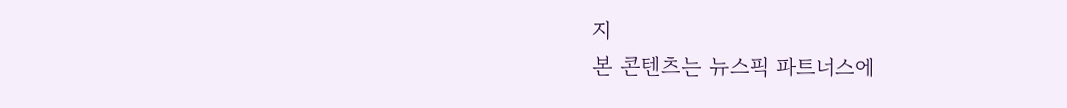지
본 콘텐츠는 뉴스픽 파트너스에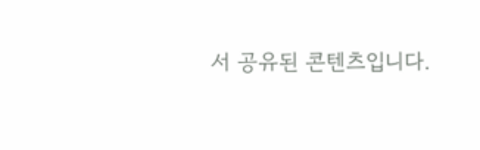서 공유된 콘텐츠입니다.